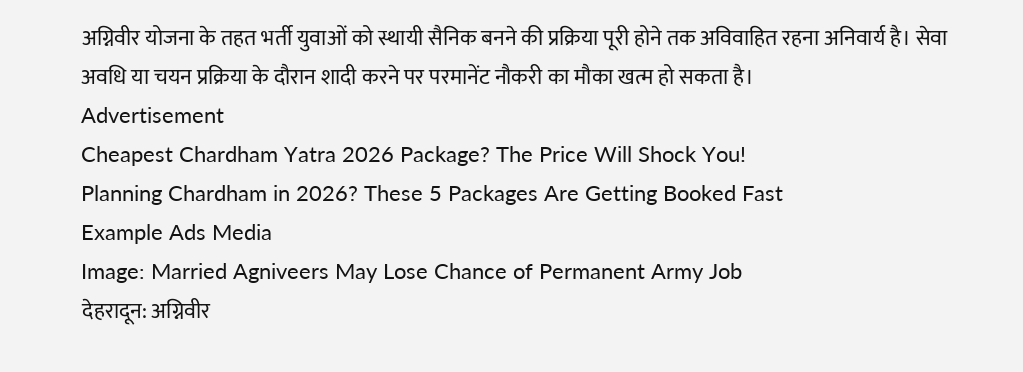अग्निवीर योजना के तहत भर्ती युवाओं को स्थायी सैनिक बनने की प्रक्रिया पूरी होने तक अविवाहित रहना अनिवार्य है। सेवा अवधि या चयन प्रक्रिया के दौरान शादी करने पर परमानेंट नौकरी का मौका खत्म हो सकता है।
Advertisement
Cheapest Chardham Yatra 2026 Package? The Price Will Shock You!
Planning Chardham in 2026? These 5 Packages Are Getting Booked Fast
Example Ads Media
Image: Married Agniveers May Lose Chance of Permanent Army Job
देहरादून: अग्निवीर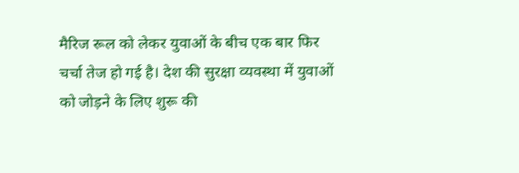मैरिज रूल को लेकर युवाओं के बीच एक बार फिर चर्चा तेज हो गई है। देश की सुरक्षा व्यवस्था में युवाओं को जोड़ने के लिए शुरू की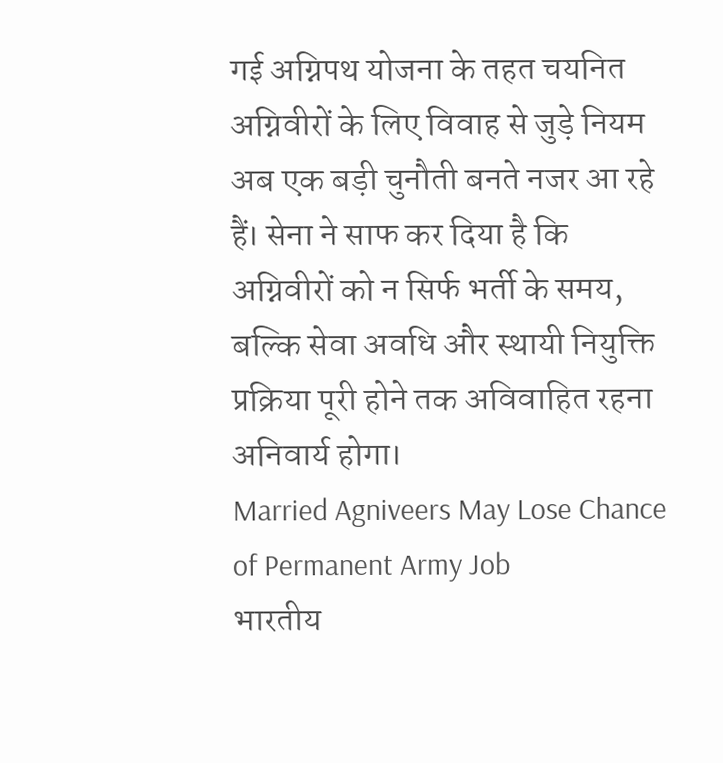गई अग्निपथ योजना के तहत चयनित अग्निवीरों के लिए विवाह से जुड़े नियम अब एक बड़ी चुनौती बनते नजर आ रहे हैं। सेना ने साफ कर दिया है कि अग्निवीरों को न सिर्फ भर्ती के समय, बल्कि सेवा अवधि और स्थायी नियुक्ति प्रक्रिया पूरी होने तक अविवाहित रहना अनिवार्य होगा।
Married Agniveers May Lose Chance of Permanent Army Job
भारतीय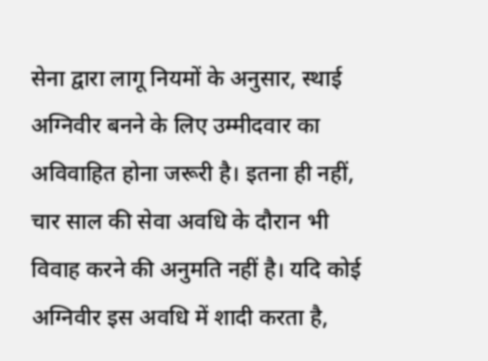सेना द्वारा लागू नियमों के अनुसार, स्थाई अग्निवीर बनने के लिए उम्मीदवार का अविवाहित होना जरूरी है। इतना ही नहीं, चार साल की सेवा अवधि के दौरान भी विवाह करने की अनुमति नहीं है। यदि कोई अग्निवीर इस अवधि में शादी करता है,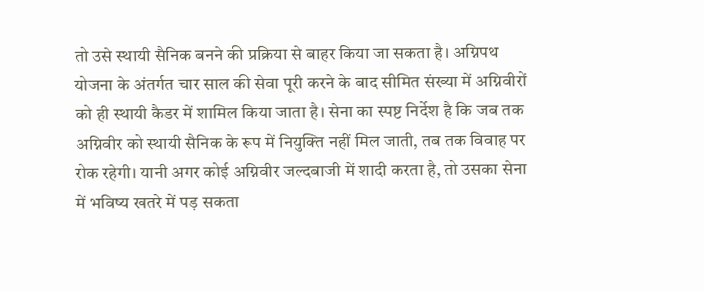तो उसे स्थायी सैनिक बनने की प्रक्रिया से बाहर किया जा सकता है। अग्निपथ योजना के अंतर्गत चार साल की सेवा पूरी करने के बाद सीमित संख्या में अग्निवीरों को ही स्थायी कैडर में शामिल किया जाता है। सेना का स्पष्ट निर्देश है कि जब तक अग्निवीर को स्थायी सैनिक के रूप में नियुक्ति नहीं मिल जाती, तब तक विवाह पर रोक रहेगी। यानी अगर कोई अग्निवीर जल्दबाजी में शादी करता है, तो उसका सेना में भविष्य खतरे में पड़ सकता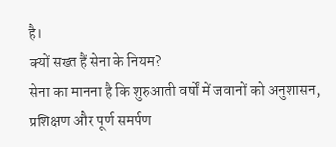है।
क्यों सख्त हैं सेना के नियम?
सेना का मानना है कि शुरुआती वर्षों में जवानों को अनुशासन, प्रशिक्षण और पूर्ण समर्पण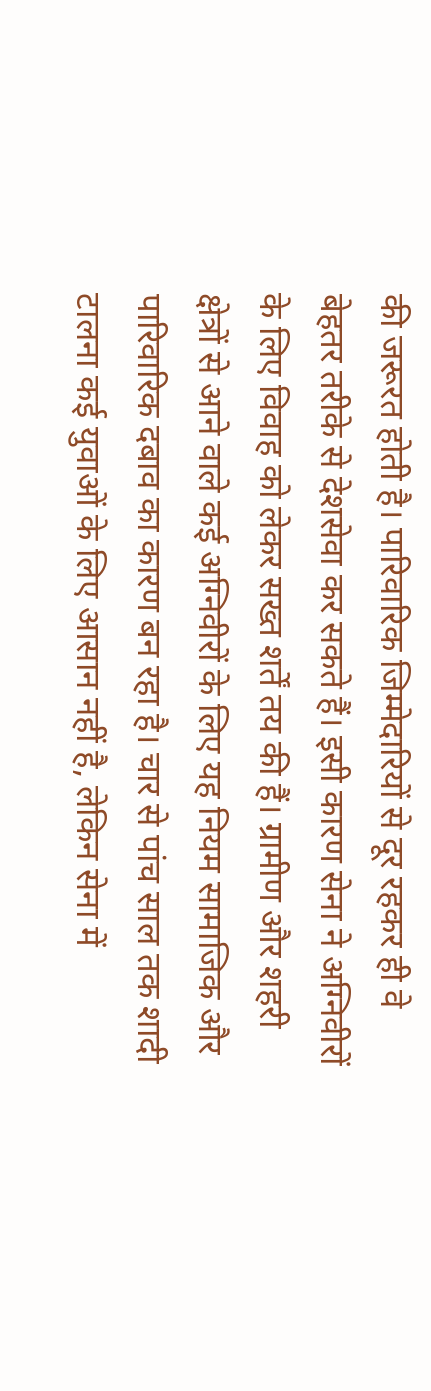की जरूरत होती है। पारिवारिक जिम्मेदारियों से दूर रहकर ही वे बेहतर तरीके से देशसेवा कर सकते हैं। इसी कारण सेना ने अग्निवीरों के लिए विवाह को लेकर सख्त शर्तें तय की हैं। ग्रामीण और शहरी क्षेत्रों से आने वाले कई अग्निवीरों के लिए यह नियम सामाजिक और पारिवारिक दबाव का कारण बन रहा है। चार से पांच साल तक शादी टालना कई युवाओं के लिए आसान नहीं है, लेकिन सेना में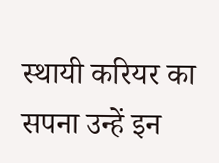स्थायी करियर का सपना उन्हें इन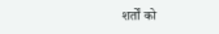शर्तों को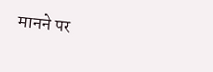मानने पर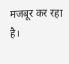मजबूर कर रहा है।